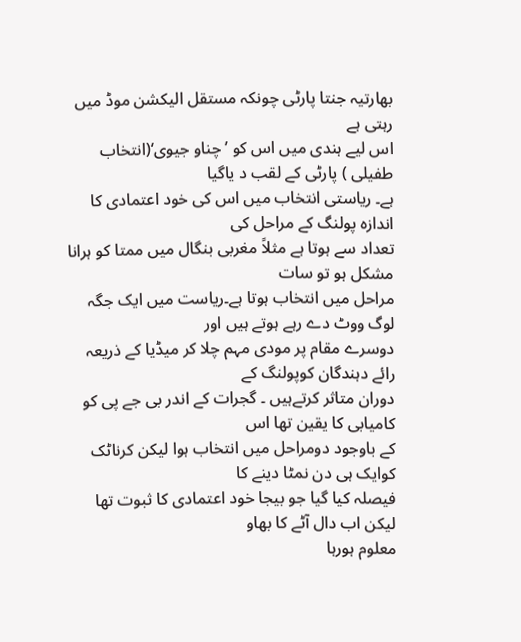بھارتیہ جنتا پارٹی چونکہ مستقل الیکشن موڈ میں رہتی ہے
اس لیے ہندی میں اس کو ’چناو جیوی‘(انتخاب طفیلی ) پارٹی کے لقب د یاگیا
ہے۔ ریاستی انتخاب میں اس کی خود اعتمادی کا اندازہ پولنگ کے مراحل کی
تعداد سے ہوتا ہے مثلاً مغربی بنگال میں ممتا کو ہرانا مشکل ہو تو سات
مراحل میں انتخاب ہوتا ہے۔ریاست میں ایک جگہ لوگ ووٹ دے رہے ہوتے ہیں اور
دوسرے مقام پر مودی مہم چلا کر میڈیا کے ذریعہ رائے دہندگان کوپولنگ کے
دوران متاثر کرتےہیں ۔ گجرات کے اندر بی جے پی کو کامیابی کا یقین تھا اس
کے باوجود دومراحل میں انتخاب ہوا لیکن کرناٹک کوایک ہی دن نمٹا دینے کا
فیصلہ کیا گیا جو بیجا خود اعتمادی کا ثبوت تھا لیکن اب دال آٹے کا بھاو
معلوم ہورہا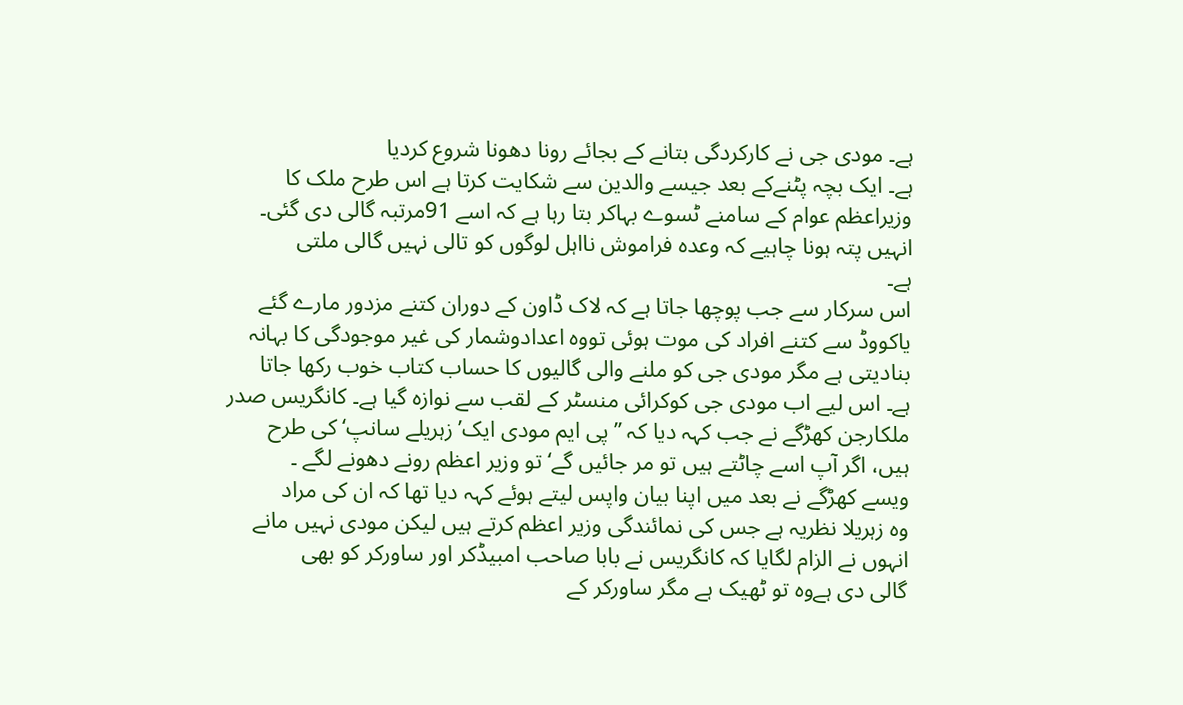ہے۔ مودی جی نے کارکردگی بتانے کے بجائے رونا دھونا شروع کردیا
ہے۔ ایک بچہ پٹنےکے بعد جیسے والدین سے شکایت کرتا ہے اس طرح ملک کا
وزیراعظم عوام کے سامنے ٹسوے بہاکر بتا رہا ہے کہ اسے 91مرتبہ گالی دی گئی۔
انہیں پتہ ہونا چاہیے کہ وعدہ فراموش نااہل لوگوں کو تالی نہیں گالی ملتی
ہے۔
اس سرکار سے جب پوچھا جاتا ہے کہ لاک ڈاون کے دوران کتنے مزدور مارے گئے
یاکووڈ سے کتنے افراد کی موت ہوئی تووہ اعدادوشمار کی غیر موجودگی کا بہانہ
بنادیتی ہے مگر مودی جی کو ملنے والی گالیوں کا حساب کتاب خوب رکھا جاتا
ہے۔ اس لیے اب مودی جی کوکرائی منسٹر کے لقب سے نوازہ گیا ہے۔ کانگریس صدر
ملکارجن کھڑگے نے جب کہہ دیا کہ ’’پی ایم مودی ایک’زہریلے سانپ‘ کی طرح
ہیں، اگر آپ اسے چاٹتے ہیں تو مر جائیں گے‘ تو وزیر اعظم رونے دھونے لگے ۔
ویسے کھڑگے نے بعد میں اپنا بیان واپس لیتے ہوئے کہہ دیا تھا کہ ان کی مراد
وہ زہریلا نظریہ ہے جس کی نمائندگی وزیر اعظم کرتے ہیں لیکن مودی نہیں مانے
انہوں نے الزام لگایا کہ کانگریس نے بابا صاحب امبیڈکر اور ساورکر کو بھی
گالی دی ہےوہ تو ٹھیک ہے مگر ساورکر کے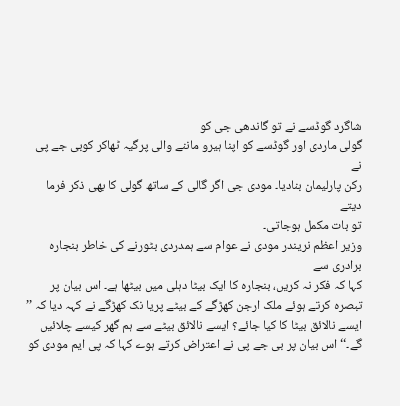شاگرد گوڈسے نے تو گاندھی جی کو
گولی ماردی اور گوڈسے کو اپنا ہیرو ماننے والی پرگیہ ٹھاکر کوبی جے پی نے
رکن پارلیمان بنادیا۔ مودی جی اگر گالی کے ساتھ گولی کا بھی ذکر فرما دیتے
تو بات مکمل ہوجاتی۔
وزیر اعظم نریندر مودی نے عوام سے ہمدردی بٹورنے کی خاطر بنجارہ برادری سے
کہا کہ فکر نہ کریں، بنجارہ کا ایک بیٹا دہلی میں بیٹھا ہے۔ اس بیان پر
تبصرہ کرتے ہوئے ملک ارجن کھڑگے کے بیٹے پریا نک کھڑگے نے کہہ دیا کہ ’’
ایسے نالائق بیٹا کا کیا جائے؟ ایسے نالائق بیٹے سے ہم گھر کیسے چلائیں
گے۔‘‘ اس بیان پر بی جے پی نے اعتراض کرتے ہوے کہا کہ پی ایم مودی کو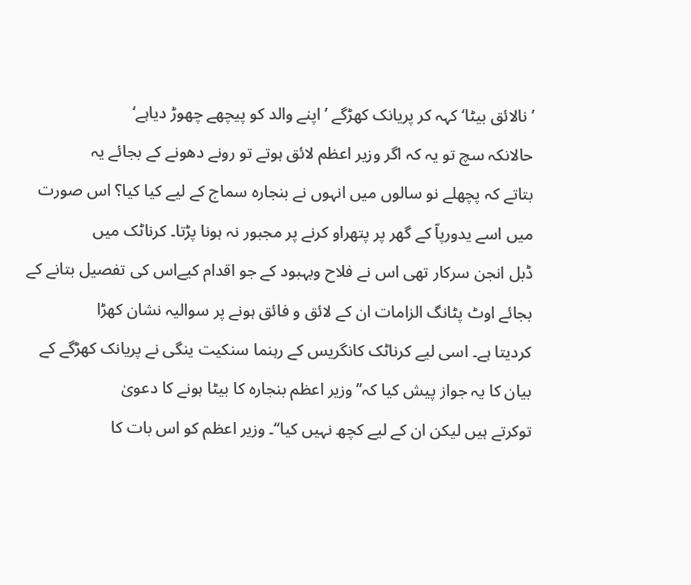’نالائق بیٹا‘ کہہ کر پریانک کھڑگے ’اپنے والد کو پیچھے چھوڑ دیاہے‘
حالانکہ سچ تو یہ کہ اگر وزیر اعظم لائق ہوتے تو رونے دھونے کے بجائے یہ
بتاتے کہ پچھلے نو سالوں میں انہوں نے بنجارہ سماج کے لیے کیا کیا؟ اس صورت
میں اسے یدورپاّ کے گھر پر پتھراو کرنے پر مجبور نہ ہونا پڑتا۔ کرناٹک میں
ڈبل انجن سرکار تھی اس نے فلاح وبہبود کے جو اقدام کیےاس کی تفصیل بتانے کے
بجائے اوٹ پٹانگ الزامات ان کے لائق و فائق ہونے پر سوالیہ نشان کھڑا
کردیتا ہے۔ اسی لیے کرناٹک کانگریس کے رہنما سنکیت ینگی نے پریانک کھڑگے کے
بیان کا یہ جواز پیش کیا کہ’’وزیر اعظم بنجارہ کا بیٹا ہونے کا دعویٰ
توکرتے ہیں لیکن ان کے لیے کچھ نہیں کیا‘‘۔ وزیر اعظم کو اس بات کا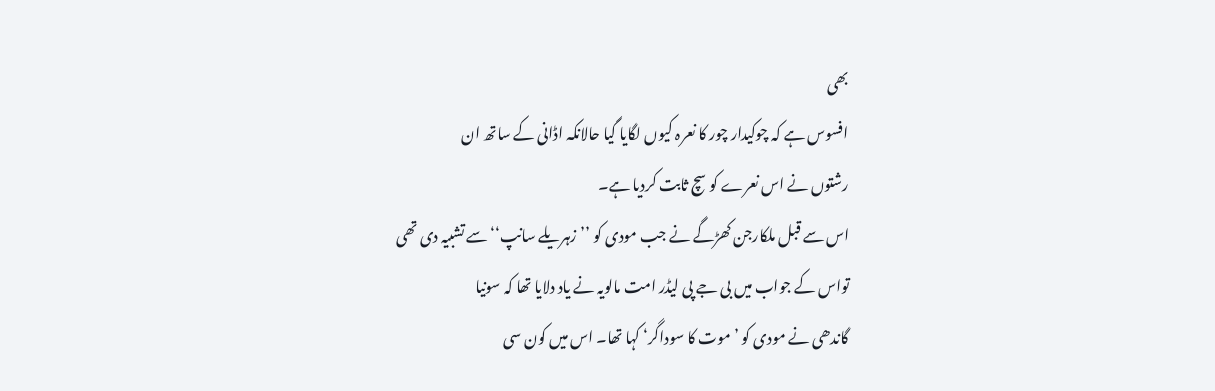بھی
افسوس ہے کہ چوکیدار چور کا نعرہ کیوں لگایا گیا حالانکہ اڈانی کے ساتھ ان
رشتوں نے اس نعرے کو سچ ثابت کردیا ہے۔
اس سے قبل ملکارجن کھڑگے نے جب مودی کو ’’زہریلے سانپ‘‘ سے تشبیہ دی تھی
تواس کے جواب میں بی جے پی لیڈر امت مالویہ نے یاد دلایا تھا کہ سونیا
گاندھی نے مودی کو ’موت کا سوداگر‘ کہا تھا۔ اس میں کون سی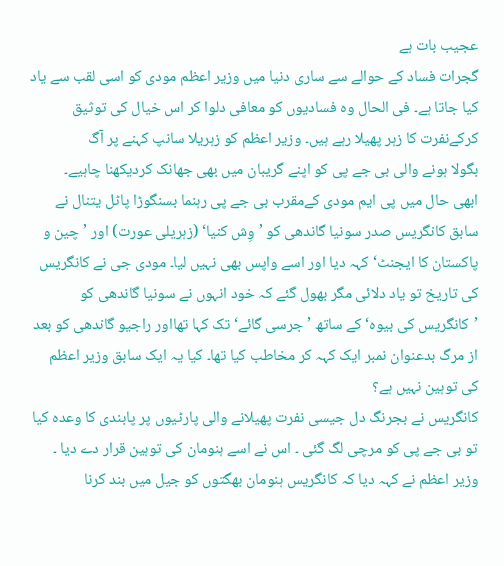عجیب بات ہے
گجرات فساد کے حوالے سے ساری دنیا میں وزیر اعظم مودی کو اسی لقب سے یاد
کیا جاتا ہے۔ فی الحال وہ فسادیوں کو معافی دلوا کر اس خیال کی توثیق
کرکےنفرت کا زہر پھیلا رہے ہیں۔ وزیر اعظم کو زہریلا سانپ کہنے پر آگ
بگولا ہونے والی بی جے پی کو اپنے گریبان میں بھی جھانک کردیکھنا چاہیے۔
ابھی حال میں پی ایم مودی کےمقرب بی جے پی رہنما بسنگوڑا پاٹل یتنال نے
سابق کانگریس صدر سونیا گاندھی کو ’وِش کنیا‘ (زہریلی عورت) اور ’چین و
پاکستان کا ایجنٹ‘ کہہ دیا اور اسے واپس بھی نہیں لیا۔ مودی جی نے کانگریس
کی تاریخ تو یاد دلائی مگر بھول گئے کہ خود انہوں نے سونیا گاندھی کو
’کانگریس کی بیوہ‘ کے ساتھ ’جرسی گائے‘ تک کہا تھااور راجیو گاندھی کو بعد
از مرگ بدعنوان نمبر ایک کہہ کر مخاطب کیا تھا۔ کیا یہ ایک سابق وزیر اعظم
کی توہین نہیں ہے؟
کانگریس نے بجرنگ دل جیسی نفرت پھیلانے والی پارٹیوں پر پابندی کا وعدہ کیا
تو بی جے پی کو مرچی لگ گئی ۔ اس نے اسے ہنومان کی توہین قرار دے دیا ۔
وزیر اعظم نے کہہ دیا کہ کانگریس ہنومان بھگتوں کو جیل میں بند کرنا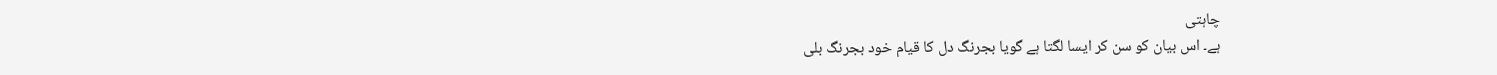چاہتی
ہے۔ اس بیان کو سن کر ایسا لگتا ہے گویا بجرنگ دل کا قیام خود بجرنگ بلی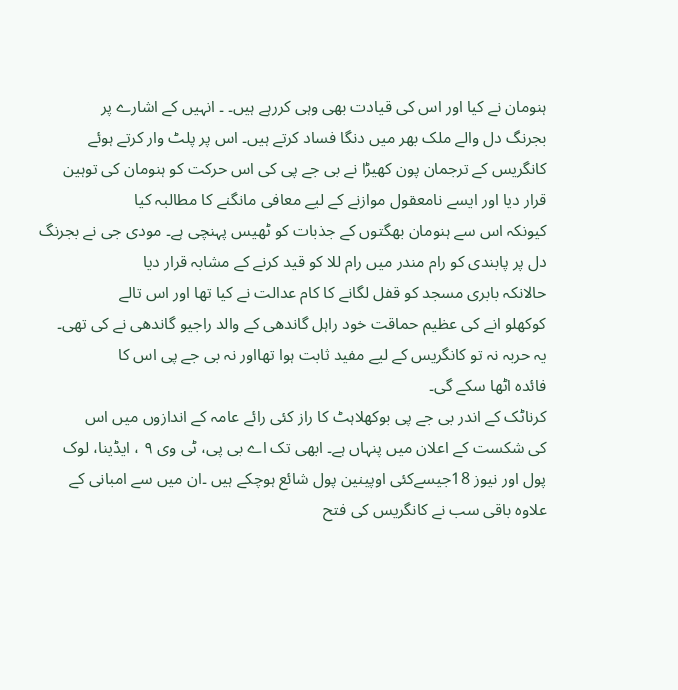ہنومان نے کیا اور اس کی قیادت بھی وہی کررہے ہیں۔ ۔ انہیں کے اشارے پر
بجرنگ دل والے ملک بھر میں دنگا فساد کرتے ہیں۔ اس پر پلٹ وار کرتے ہوئے
کانگریس کے ترجمان پون کھیڑا نے بی جے پی کی اس حرکت کو ہنومان کی توہین
قرار دیا اور ایسے نامعقول موازنے کے لیے معافی مانگنے کا مطالبہ کیا
کیونکہ اس سے ہنومان بھگتوں کے جذبات کو ٹھیس پہنچی ہے۔ مودی جی نے بجرنگ
دل پر پابندی کو رام مندر میں رام للا کو قید کرنے کے مشابہ قرار دیا
حالانکہ بابری مسجد کو قفل لگانے کا کام عدالت نے کیا تھا اور اس تالے
کوکھلو انے کی عظیم حماقت خود راہل گاندھی کے والد راجیو گاندھی نے کی تھی۔
یہ حربہ نہ تو کانگریس کے لیے مفید ثابت ہوا تھااور نہ بی جے پی اس کا
فائدہ اٹھا سکے گی۔
کرناٹک کے اندر بی جے پی بوکھلاہٹ کا راز کئی رائے عامہ کے اندازوں میں اس
کی شکست کے اعلان میں پنہاں ہے۔ ابھی تک اے بی پی، ٹی وی ۹ ، ایڈینا، لوک
پول اور نیوز 18جیسےکئی اوپینین پول شائع ہوچکے ہیں ۔ان میں سے امبانی کے
علاوہ باقی سب نے کانگریس کی فتح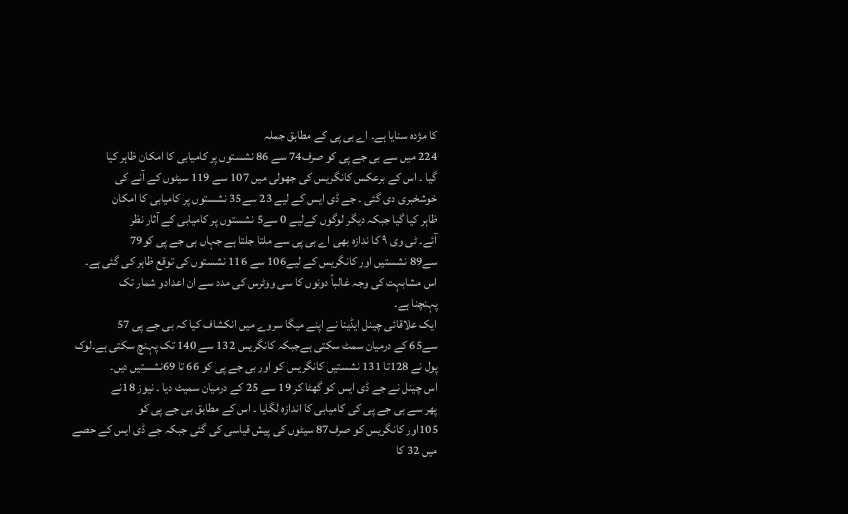کا مژدہ سنایا ہے۔ اے بی پی کے مطابق جملہ
224 میں سے بی جے پی کو صرف74 سے 86 نشستوں پر کامیابی کا امکان ظاہر کیا
گیا ۔ اس کے برعکس کانگریس کی جھولی میں 107 سے 119 سیٹوں کے آنے کی
خوشخبری دی گئی ۔ جے ڈی ایس کے لیے 23 سے35 نشستوں پر کامیابی کا امکان
ظاہر کیا گیا جبکہ دیگر لوگوں کےلیے 0 سے5 نشستوں پر کامیابی کے آثار نظر
آئے۔ ٹی وی ۹ کا ندازہ بھی اے بی پی سے ملتا جلتا ہے جہاں بی جے پی کو79
سے89 نشستیں اور کانگریس کے لیے106 سے 116 نشستوں کی توقع ظاہر کی گئی ہے۔
اس مشابہت کی وجہ غالباً دونوں کا سی ووٹرس کی مدد سے ان اعدادو شمار تک
پہنچنا ہے۔
ایک علاقائی چینل ایڈینا نے اپنے میگا سروے میں انکشاف کیا کہ بی جے پی 57
سے65 کے درمیان سمٹ سکتی ہےجبکہ کانگریس 132 سے 140 تک پہنچ سکتی ہے۔لوک
پول نے 128تا 131 نشستیں کانگریس کو اور بی جے پی کو 66 تا 69نشستیں دیں۔
اس چینل نے جے ڈی ایس کو گھٹا کر 19 سے 25 کے درمیان سمیٹ دیا ۔ نیوز 18نے
پھر سے بی جے پی کی کامیابی کا اندازہ لگایا ۔ اس کے مطابق بی جے پی کو
105اور کانگریس کو صرف87 سیٹوں کی پیش قیاسی کی گئی جبکہ جے ڈی ایس کے حصے
میں 32 کا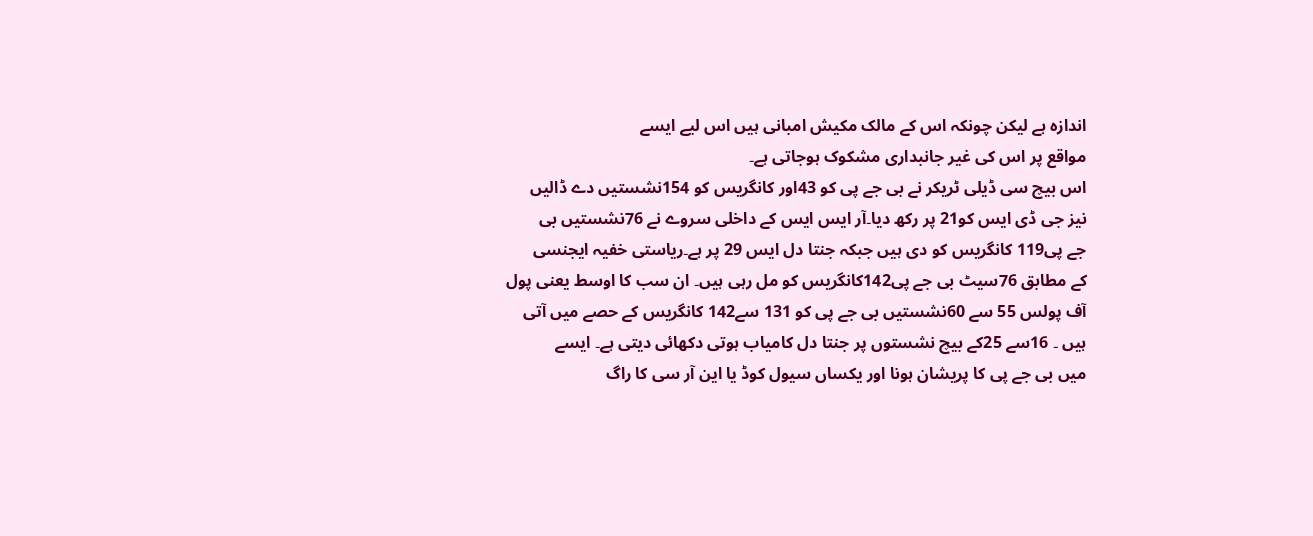اندازہ ہے لیکن چونکہ اس کے مالک مکیش امبانی ہیں اس لیے ایسے
مواقع پر اس کی غیر جانبداری مشکوک ہوجاتی ہے۔
اس بیچ سی ڈیلی ٹریکر نے بی جے پی کو 43اور کانگریس کو 154نشستیں دے ڈالیں
نیز جی ڈی ایس کو21 پر رکھ دیا۔آر ایس ایس کے داخلی سروے نے 76نشستیں بی
جے پی119 کانگریس کو دی ہیں جبکہ جنتا دل ایس 29 پر ہے۔ریاستی خفیہ ایجنسی
کے مطابق 76سیٹ بی جے پی142کانگریس کو مل رہی ہیں۔ ان سب کا اوسط یعنی پول
آف پولس 55 سے 60نشستیں بی جے پی کو 131 سے142 کانگریس کے حصے میں آتی
ہیں ۔ 16سے 25کے بیچ نشستوں پر جنتا دل کامیاب ہوتی دکھائی دیتی ہے۔ ایسے
میں بی جے پی کا پریشان ہونا اور یکساں سیول کوڈ یا این آر سی کا راگ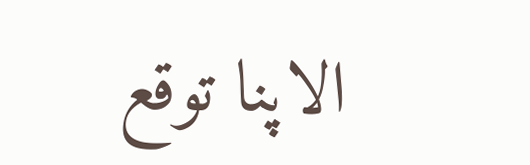الاپنا توقع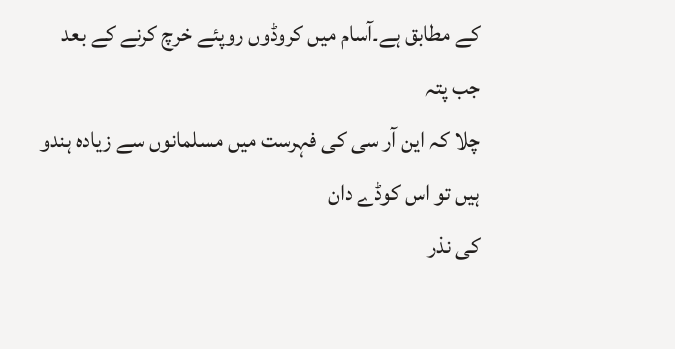کے مطابق ہے۔آسام میں کروڈوں روپئے خرچ کرنے کے بعد جب پتہ
چلا کہ این آر سی کی فہرست میں مسلمانوں سے زیادہ ہندو ہیں تو اس کوڈے دان
کی نذر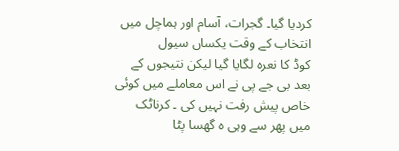کردیا گیا۔ گجرات، آسام اور ہماچل میں انتخاب کے وقت یکساں سیول
کوڈ کا نعرہ لگایا گیا لیکن نتیجوں کے بعد بی جے پی نے اس معاملے میں کوئی
خاص پیش رفت نہیں کی ۔ کرناٹک میں پھر سے وہی ہ گھسا پٹا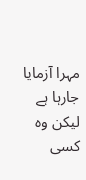مہرا آزمایا
جارہا ہے لیکن وہ کسی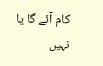کام آئے گا یا نہیں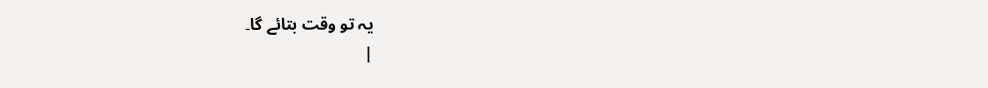یہ تو وقت بتائے گا۔
|